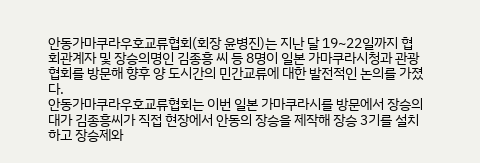안동가마쿠라우호교류협회(회장 윤병진)는 지난 달 19~22일까지 협회관계자 및 장승의명인 김종흥 씨 등 8명이 일본 가마쿠라시청과 관광협회를 방문해 향후 양 도시간의 민간교류에 대한 발전적인 논의를 가졌다.
안동가마쿠라우호교류협회는 이번 일본 가마쿠라시를 방문에서 장승의 대가 김종흥씨가 직접 현장에서 안동의 장승을 제작해 장승 3기를 설치하고 장승제와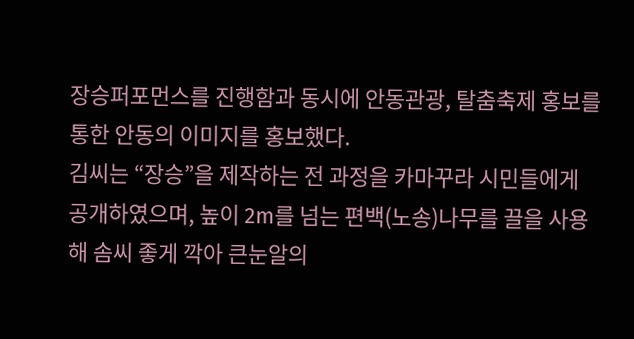장승퍼포먼스를 진행함과 동시에 안동관광, 탈춤축제 홍보를 통한 안동의 이미지를 홍보했다.
김씨는 “장승”을 제작하는 전 과정을 카마꾸라 시민들에게 공개하였으며, 높이 2m를 넘는 편백(노송)나무를 끌을 사용해 솜씨 좋게 깍아 큰눈알의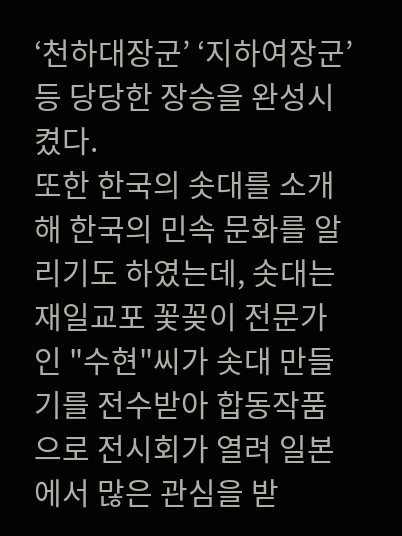‘천하대장군’ ‘지하여장군’등 당당한 장승을 완성시켰다.
또한 한국의 솟대를 소개해 한국의 민속 문화를 알리기도 하였는데, 솟대는 재일교포 꽃꽂이 전문가인 "수현"씨가 솟대 만들기를 전수받아 합동작품으로 전시회가 열려 일본에서 많은 관심을 받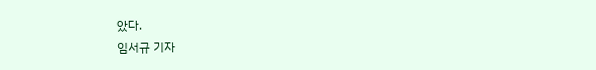았다.
임서규 기자